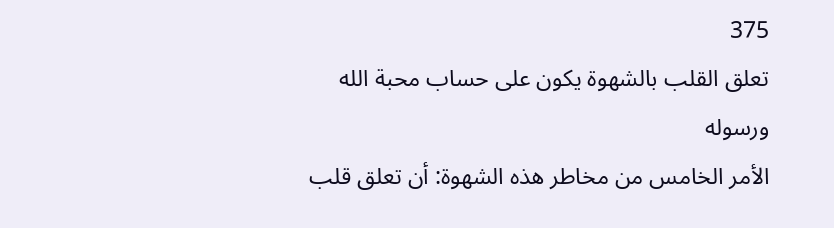375
تعلق القلب بالشهوة يكون على حساب محبة الله ورسوله
الأمر الخامس من مخاطر هذه الشهوة: أن تعلق قلب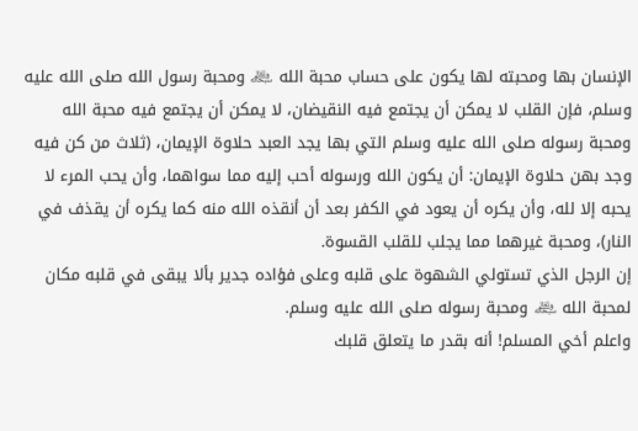الإنسان بها ومحبته لها يكون على حساب محبة الله ﷾ ومحبة رسول الله صلى الله عليه وسلم، فإن القلب لا يمكن أن يجتمع فيه النقيضان، لا يمكن أن يجتمع فيه محبة الله ومحبة رسوله صلى الله عليه وسلم التي بها يجد العبد حلاوة الإيمان، (ثلاث من كن فيه وجد بهن حلاوة الإيمان: أن يكون الله ورسوله أحب إليه مما سواهما، وأن يحب المرء لا يحبه إلا لله، وأن يكره أن يعود في الكفر بعد أن أنقذه الله منه كما يكره أن يقذف في النار)، ومحبة غيرهما مما يجلب للقلب القسوة.
إن الرجل الذي تستولي الشهوة على قلبه وعلى فؤاده جدير بألا يبقى في قلبه مكان لمحبة الله ﷾ ومحبة رسوله صلى الله عليه وسلم.
واعلم أخي المسلم! أنه بقدر ما يتعلق قلبك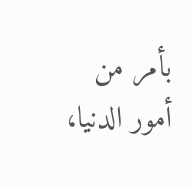بأمر من أمور الدنيا،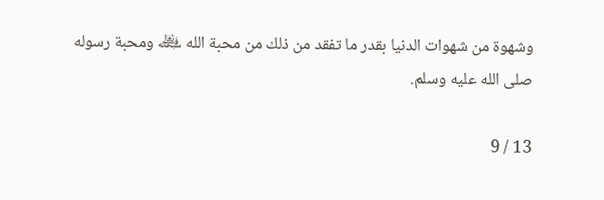وشهوة من شهوات الدنيا بقدر ما تفقد من ذلك من محبة الله ﷾ ومحبة رسوله صلى الله عليه وسلم.

13 / 9